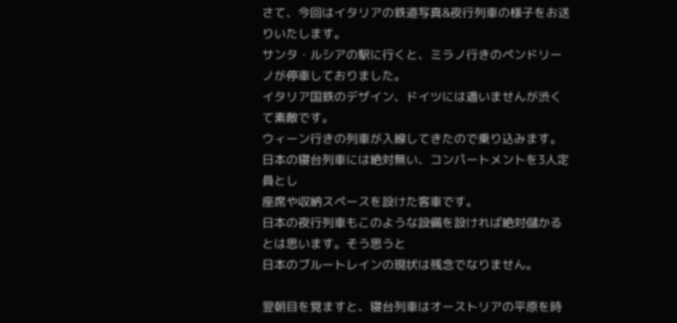さて、今回はイタリアの鉄道写真&夜行列車の様子をお送りいたします。
サンタ・ルシアの駅に行くと、ミラノ行きのペンドリーノが停車しておりました。
イタリア国鉄のデザイン、ドイツには適いませんが渋くて素敵です。
ウィーン行きの列車が入線してきたので乗り込みます。
日本の寝台列車には絶対無い、コンパートメントを3人定員とし
座席や収納スペースを設けた客車です。
日本の夜行列車もこのような設備を設ければ絶対儲かるとは思います。そう思うと
日本のブルートレインの現状は残念でなりません。

翌朝目を覚ますと、寝台列車はオーストリアの平原を時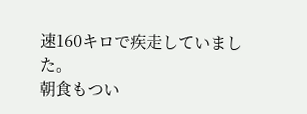速160キロで疾走していました。
朝食もつい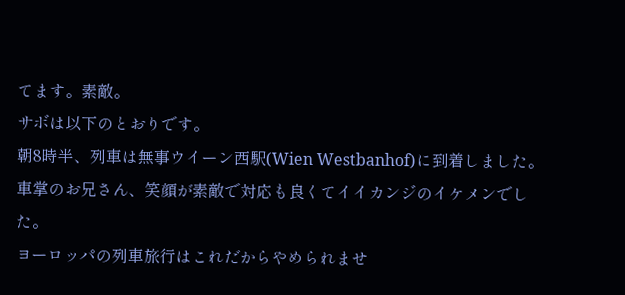てます。素敵。
サボは以下のとおりです。
朝8時半、列車は無事ウイーン西駅(Wien Westbanhof)に到着しました。
車掌のお兄さん、笑顔が素敵で対応も良くてイイカンジのイケメンでした。
ヨーロッパの列車旅行はこれだからやめられませ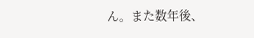ん。また数年後、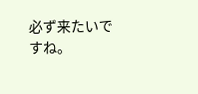必ず来たいですね。